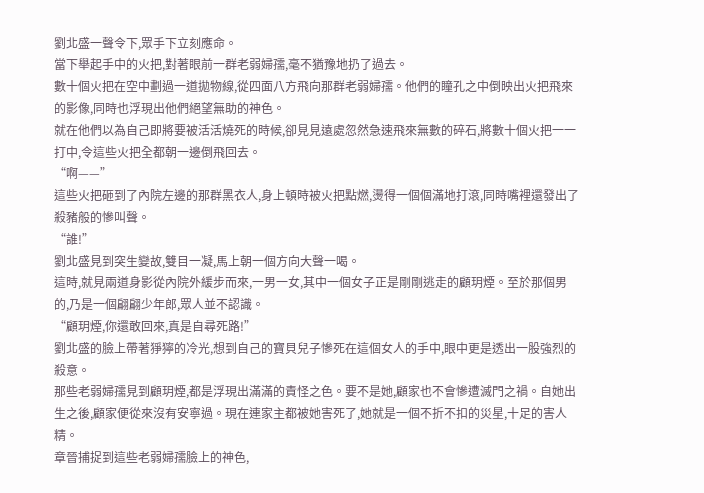劉北盛一聲令下,眾手下立刻應命。
當下舉起手中的火把,對著眼前一群老弱婦孺,毫不猶豫地扔了過去。
數十個火把在空中劃過一道拋物線,從四面八方飛向那群老弱婦孺。他們的瞳孔之中倒映出火把飛來的影像,同時也浮現出他們絕望無助的神色。
就在他們以為自己即將要被活活燒死的時候,卻見見遠處忽然急速飛來無數的碎石,將數十個火把一一打中,令這些火把全都朝一邊倒飛回去。
“啊——”
這些火把砸到了內院左邊的那群黑衣人,身上頓時被火把點燃,燙得一個個滿地打滾,同時嘴裡還發出了殺豬般的慘叫聲。
“誰!”
劉北盛見到突生變故,雙目一凝,馬上朝一個方向大聲一喝。
這時,就見兩道身影從內院外緩步而來,一男一女,其中一個女子正是剛剛逃走的顧玥煙。至於那個男的,乃是一個翩翩少年郎,眾人並不認識。
“顧玥煙,你還敢回來,真是自尋死路!”
劉北盛的臉上帶著猙獰的冷光,想到自己的寶貝兒子慘死在這個女人的手中,眼中更是透出一股強烈的殺意。
那些老弱婦孺見到顧玥煙,都是浮現出滿滿的責怪之色。要不是她,顧家也不會慘遭滅門之禍。自她出生之後,顧家便從來沒有安寧過。現在連家主都被她害死了,她就是一個不折不扣的災星,十足的害人精。
章晉捕捉到這些老弱婦孺臉上的神色,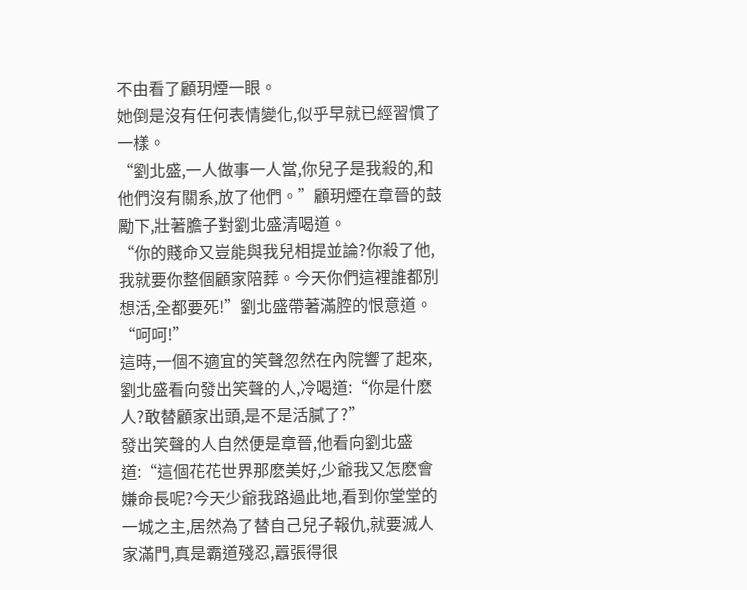不由看了顧玥煙一眼。
她倒是沒有任何表情變化,似乎早就已經習慣了一樣。
“劉北盛,一人做事一人當,你兒子是我殺的,和他們沒有關系,放了他們。”顧玥煙在章晉的鼓勵下,壯著膽子對劉北盛清喝道。
“你的賤命又豈能與我兒相提並論?你殺了他,我就要你整個顧家陪葬。今天你們這裡誰都別想活,全都要死!”劉北盛帶著滿腔的恨意道。
“呵呵!”
這時,一個不適宜的笑聲忽然在內院響了起來,劉北盛看向發出笑聲的人,冷喝道:“你是什麽人?敢替顧家出頭,是不是活膩了?”
發出笑聲的人自然便是章晉,他看向劉北盛道:“這個花花世界那麽美好,少爺我又怎麽會嫌命長呢?今天少爺我路過此地,看到你堂堂的一城之主,居然為了替自己兒子報仇,就要滅人家滿門,真是霸道殘忍,囂張得很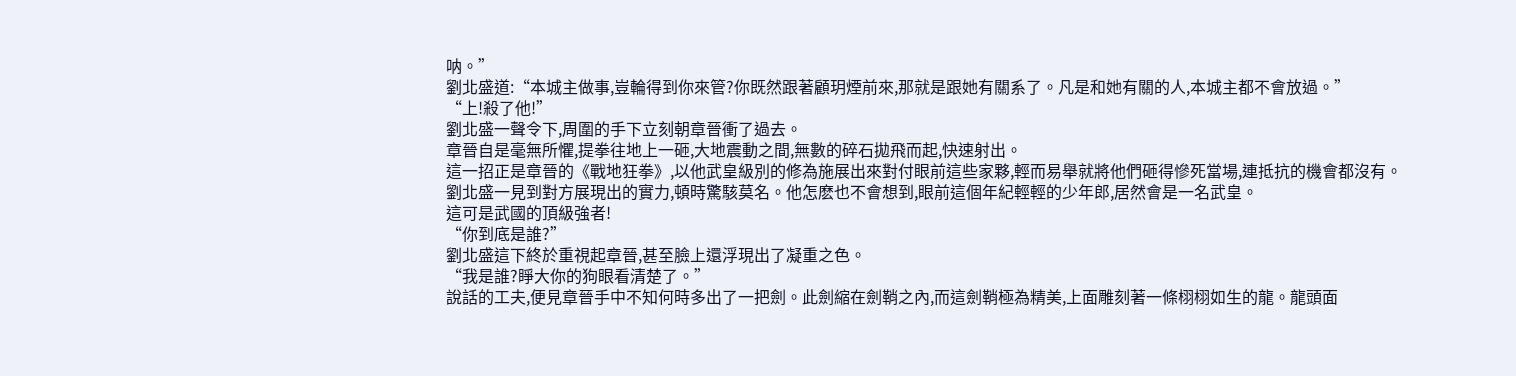呐。”
劉北盛道:“本城主做事,豈輪得到你來管?你既然跟著顧玥煙前來,那就是跟她有關系了。凡是和她有關的人,本城主都不會放過。”
“上!殺了他!”
劉北盛一聲令下,周圍的手下立刻朝章晉衝了過去。
章晉自是毫無所懼,提拳往地上一砸,大地震動之間,無數的碎石拋飛而起,快速射出。
這一招正是章晉的《戰地狂拳》,以他武皇級別的修為施展出來對付眼前這些家夥,輕而易舉就將他們砸得慘死當場,連抵抗的機會都沒有。
劉北盛一見到對方展現出的實力,頓時驚駭莫名。他怎麽也不會想到,眼前這個年紀輕輕的少年郎,居然會是一名武皇。
這可是武國的頂級強者!
“你到底是誰?”
劉北盛這下終於重視起章晉,甚至臉上還浮現出了凝重之色。
“我是誰?睜大你的狗眼看清楚了。”
說話的工夫,便見章晉手中不知何時多出了一把劍。此劍縮在劍鞘之內,而這劍鞘極為精美,上面雕刻著一條栩栩如生的龍。龍頭面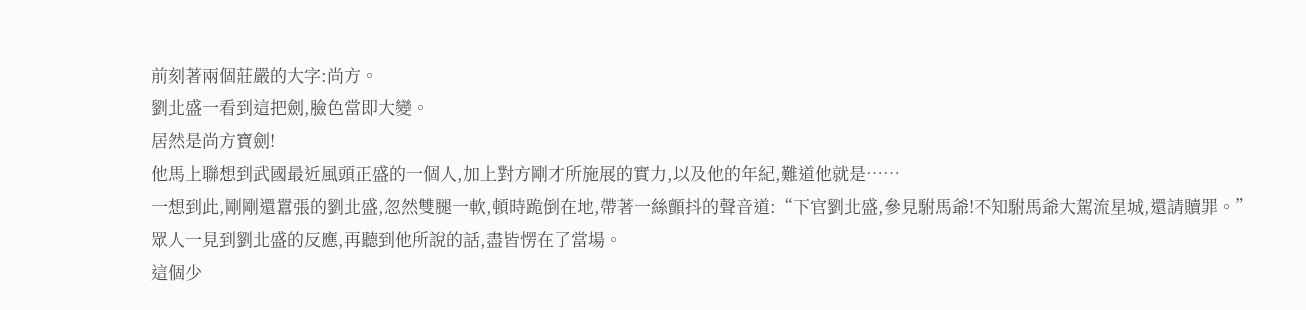前刻著兩個莊嚴的大字:尚方。
劉北盛一看到這把劍,臉色當即大變。
居然是尚方寶劍!
他馬上聯想到武國最近風頭正盛的一個人,加上對方剛才所施展的實力,以及他的年紀,難道他就是……
一想到此,剛剛還囂張的劉北盛,忽然雙腿一軟,頓時跪倒在地,帶著一絲顫抖的聲音道:“下官劉北盛,參見駙馬爺!不知駙馬爺大駕流星城,還請贖罪。”
眾人一見到劉北盛的反應,再聽到他所說的話,盡皆愣在了當場。
這個少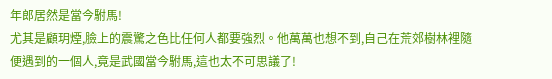年郎居然是當今駙馬!
尤其是顧玥煙,臉上的震驚之色比任何人都要強烈。他萬萬也想不到,自己在荒郊樹林裡隨便遇到的一個人,竟是武國當今駙馬,這也太不可思議了!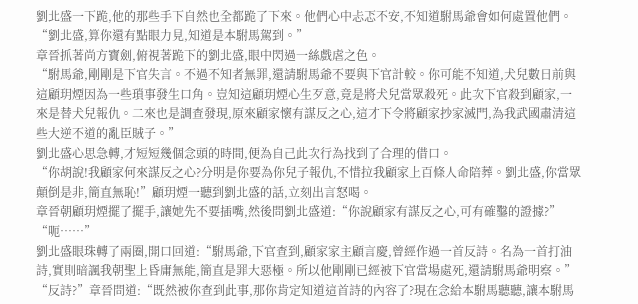劉北盛一下跪,他的那些手下自然也全都跪了下來。他們心中忐忑不安,不知道駙馬爺會如何處置他們。
“劉北盛,算你還有點眼力見,知道是本駙馬駕到。”
章晉抓著尚方寶劍,俯視著跪下的劉北盛,眼中閃過一絲戲虐之色。
“駙馬爺,剛剛是下官失言。不過不知者無罪,還請駙馬爺不要與下官計較。你可能不知道,犬兒數日前與這顧玥煙因為一些瑣事發生口角。豈知這顧玥煙心生歹意,竟是將犬兒當眾殺死。此次下官殺到顧家,一來是替犬兒報仇。二來也是調查發現,原來顧家懷有謀反之心,這才下令將顧家抄家滅門,為我武國肅清這些大逆不道的亂臣賊子。”
劉北盛心思急轉,才短短幾個念頭的時間,便為自己此次行為找到了合理的借口。
“你胡說!我顧家何來謀反之心?分明是你要為你兒子報仇,不惜拉我顧家上百條人命陪葬。劉北盛,你當眾顛倒是非,簡直無恥!”顧玥煙一聽到劉北盛的話,立刻出言怒喝。
章晉朝顧玥煙擺了擺手,讓她先不要插嘴,然後問劉北盛道:“你說顧家有謀反之心,可有確鑿的證據?”
“呃……”
劉北盛眼珠轉了兩圈,開口回道:“駙馬爺,下官查到,顧家家主顧言慶,曾經作過一首反詩。名為一首打油詩,實則暗諷我朝聖上昏庸無能,簡直是罪大惡極。所以他剛剛已經被下官當場處死,還請駙馬爺明察。”
“反詩?”章晉問道:“既然被你查到此事,那你肯定知道這首詩的內容了?現在念給本駙馬聽聽,讓本駙馬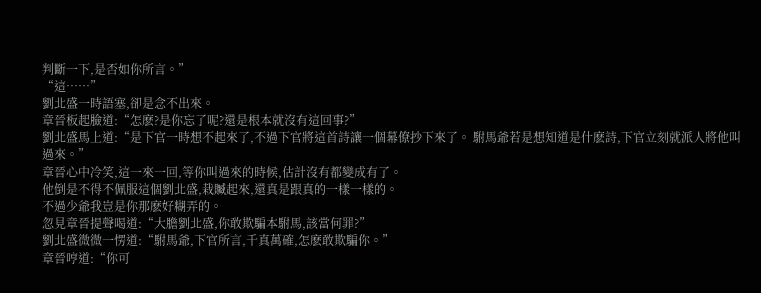判斷一下,是否如你所言。”
“這……”
劉北盛一時語塞,卻是念不出來。
章晉板起臉道:“怎麽?是你忘了呢?還是根本就沒有這回事?”
劉北盛馬上道:“是下官一時想不起來了,不過下官將這首詩讓一個幕僚抄下來了。 駙馬爺若是想知道是什麽詩,下官立刻就派人將他叫過來。”
章晉心中冷笑,這一來一回,等你叫過來的時候,估計沒有都變成有了。
他倒是不得不佩服這個劉北盛,栽贓起來,還真是跟真的一樣一樣的。
不過少爺我豈是你那麽好糊弄的。
忽見章晉提聲喝道:“大膽劉北盛,你敢欺騙本駙馬,該當何罪?”
劉北盛微微一愣道:“駙馬爺,下官所言,千真萬確,怎麽敢欺騙你。”
章晉哼道:“你可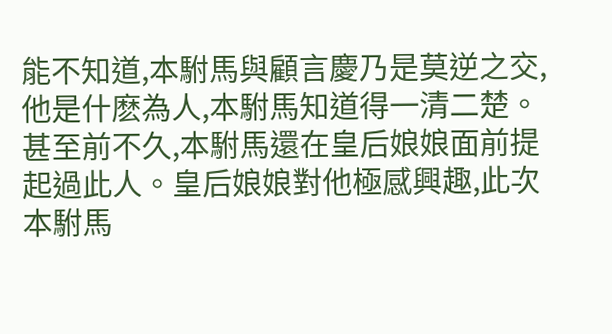能不知道,本駙馬與顧言慶乃是莫逆之交,他是什麽為人,本駙馬知道得一清二楚。甚至前不久,本駙馬還在皇后娘娘面前提起過此人。皇后娘娘對他極感興趣,此次本駙馬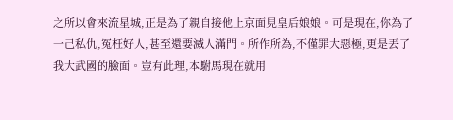之所以會來流星城,正是為了親自接他上京面見皇后娘娘。可是現在,你為了一己私仇,冤枉好人,甚至還要滅人滿門。所作所為,不僅罪大惡極,更是丟了我大武國的臉面。豈有此理,本駙馬現在就用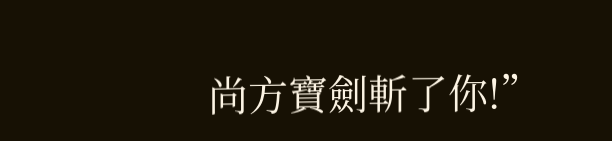尚方寶劍斬了你!”